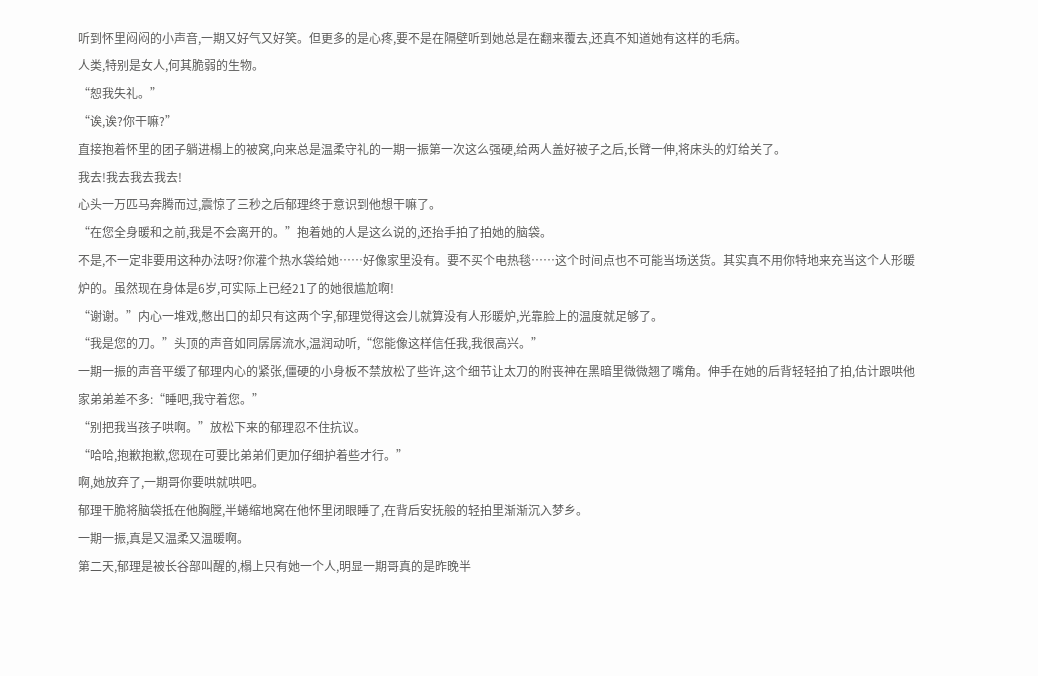听到怀里闷闷的小声音,一期又好气又好笑。但更多的是心疼,要不是在隔壁听到她总是在翻来覆去,还真不知道她有这样的毛病。
人类,特别是女人,何其脆弱的生物。
“恕我失礼。”
“诶,诶?你干嘛?”
直接抱着怀里的团子躺进榻上的被窝,向来总是温柔守礼的一期一振第一次这么强硬,给两人盖好被子之后,长臂一伸,将床头的灯给关了。
我去!我去我去我去!
心头一万匹马奔腾而过,震惊了三秒之后郁理终于意识到他想干嘛了。
“在您全身暖和之前,我是不会离开的。”抱着她的人是这么说的,还抬手拍了拍她的脑袋。
不是,不一定非要用这种办法呀?你灌个热水袋给她……好像家里没有。要不买个电热毯……这个时间点也不可能当场送货。其实真不用你特地来充当这个人形暖炉的。虽然现在身体是6岁,可实际上已经21了的她很尴尬啊!
“谢谢。”内心一堆戏,憋出口的却只有这两个字,郁理觉得这会儿就算没有人形暖炉,光靠脸上的温度就足够了。
“我是您的刀。”头顶的声音如同孱孱流水,温润动听,“您能像这样信任我,我很高兴。”
一期一振的声音平缓了郁理内心的紧张,僵硬的小身板不禁放松了些许,这个细节让太刀的附丧神在黑暗里微微翘了嘴角。伸手在她的后背轻轻拍了拍,估计跟哄他家弟弟差不多:“睡吧,我守着您。”
“别把我当孩子哄啊。”放松下来的郁理忍不住抗议。
“哈哈,抱歉抱歉,您现在可要比弟弟们更加仔细护着些才行。”
啊,她放弃了,一期哥你要哄就哄吧。
郁理干脆将脑袋抵在他胸膛,半蜷缩地窝在他怀里闭眼睡了,在背后安抚般的轻拍里渐渐沉入梦乡。
一期一振,真是又温柔又温暖啊。
第二天,郁理是被长谷部叫醒的,榻上只有她一个人,明显一期哥真的是昨晚半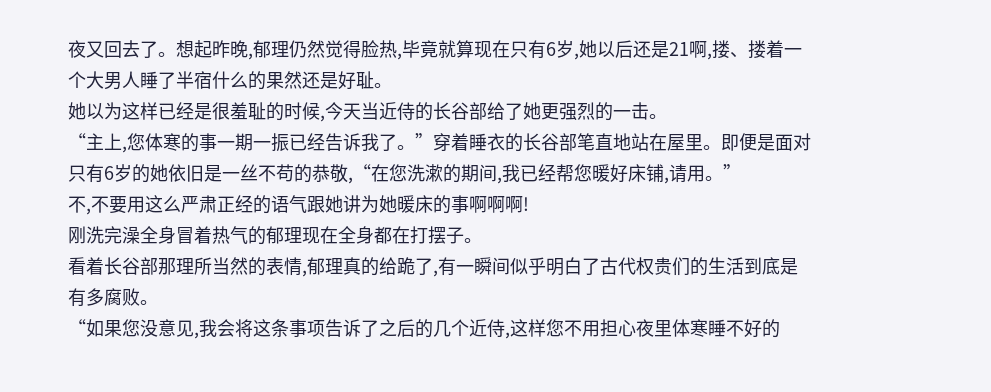夜又回去了。想起昨晚,郁理仍然觉得脸热,毕竟就算现在只有6岁,她以后还是21啊,搂、搂着一个大男人睡了半宿什么的果然还是好耻。
她以为这样已经是很羞耻的时候,今天当近侍的长谷部给了她更强烈的一击。
“主上,您体寒的事一期一振已经告诉我了。”穿着睡衣的长谷部笔直地站在屋里。即便是面对只有6岁的她依旧是一丝不苟的恭敬,“在您洗漱的期间,我已经帮您暖好床铺,请用。”
不,不要用这么严肃正经的语气跟她讲为她暖床的事啊啊啊!
刚洗完澡全身冒着热气的郁理现在全身都在打摆子。
看着长谷部那理所当然的表情,郁理真的给跪了,有一瞬间似乎明白了古代权贵们的生活到底是有多腐败。
“如果您没意见,我会将这条事项告诉了之后的几个近侍,这样您不用担心夜里体寒睡不好的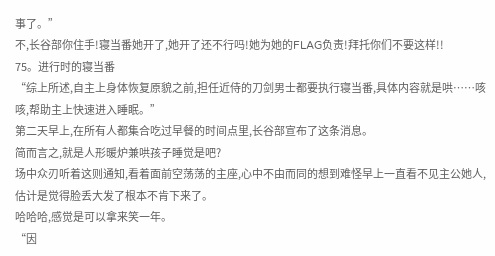事了。”
不,长谷部你住手!寝当番她开了,她开了还不行吗!她为她的FLAG负责!拜托你们不要这样!!
75。进行时的寝当番
“综上所述,自主上身体恢复原貌之前,担任近侍的刀剑男士都要执行寝当番,具体内容就是哄……咳咳,帮助主上快速进入睡眠。”
第二天早上,在所有人都集合吃过早餐的时间点里,长谷部宣布了这条消息。
简而言之,就是人形暖炉兼哄孩子睡觉是吧?
场中众刃听着这则通知,看着面前空荡荡的主座,心中不由而同的想到难怪早上一直看不见主公她人,估计是觉得脸丢大发了根本不肯下来了。
哈哈哈,感觉是可以拿来笑一年。
“因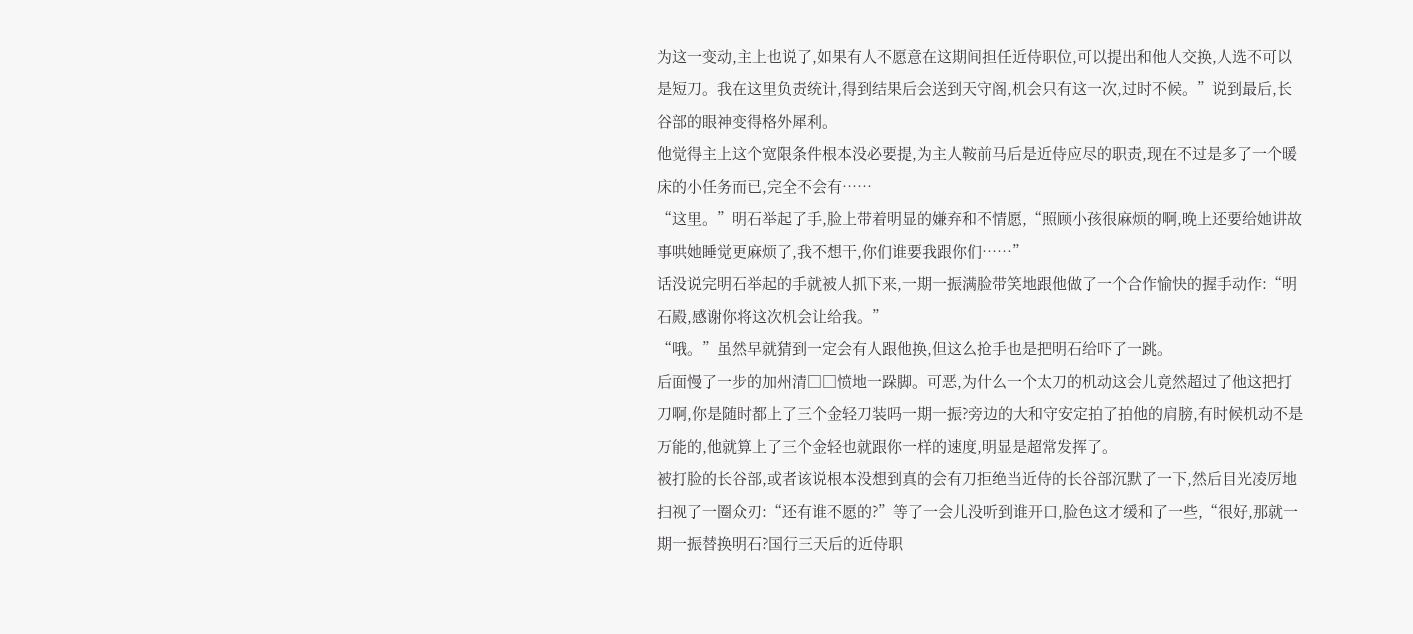为这一变动,主上也说了,如果有人不愿意在这期间担任近侍职位,可以提出和他人交换,人选不可以是短刀。我在这里负责统计,得到结果后会送到天守阁,机会只有这一次,过时不候。”说到最后,长谷部的眼神变得格外犀利。
他觉得主上这个宽限条件根本没必要提,为主人鞍前马后是近侍应尽的职责,现在不过是多了一个暖床的小任务而已,完全不会有……
“这里。”明石举起了手,脸上带着明显的嫌弃和不情愿,“照顾小孩很麻烦的啊,晚上还要给她讲故事哄她睡觉更麻烦了,我不想干,你们谁要我跟你们……”
话没说完明石举起的手就被人抓下来,一期一振满脸带笑地跟他做了一个合作愉快的握手动作:“明石殿,感谢你将这次机会让给我。”
“哦。”虽然早就猜到一定会有人跟他换,但这么抢手也是把明石给吓了一跳。
后面慢了一步的加州清□□愤地一跺脚。可恶,为什么一个太刀的机动这会儿竟然超过了他这把打刀啊,你是随时都上了三个金轻刀装吗一期一振?旁边的大和守安定拍了拍他的肩膀,有时候机动不是万能的,他就算上了三个金轻也就跟你一样的速度,明显是超常发挥了。
被打脸的长谷部,或者该说根本没想到真的会有刀拒绝当近侍的长谷部沉默了一下,然后目光凌厉地扫视了一圈众刃:“还有谁不愿的?”等了一会儿没听到谁开口,脸色这才缓和了一些,“很好,那就一期一振替换明石?国行三天后的近侍职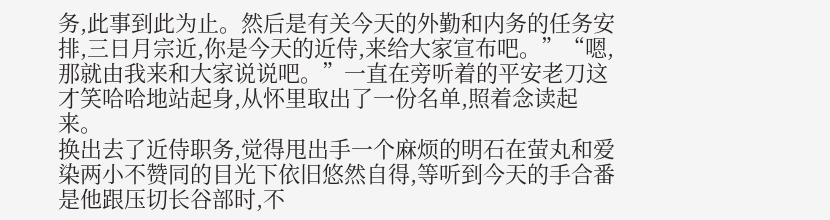务,此事到此为止。然后是有关今天的外勤和内务的任务安排,三日月宗近,你是今天的近侍,来给大家宣布吧。”“嗯,那就由我来和大家说说吧。”一直在旁听着的平安老刀这才笑哈哈地站起身,从怀里取出了一份名单,照着念读起来。
换出去了近侍职务,觉得甩出手一个麻烦的明石在萤丸和爱染两小不赞同的目光下依旧悠然自得,等听到今天的手合番是他跟压切长谷部时,不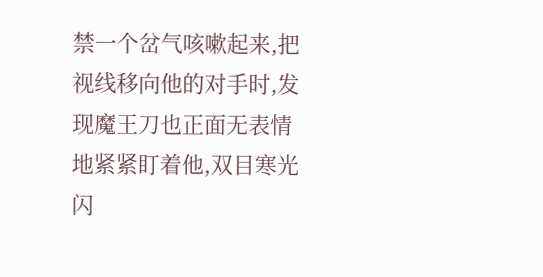禁一个岔气咳嗽起来,把视线移向他的对手时,发现魔王刀也正面无表情地紧紧盯着他,双目寒光闪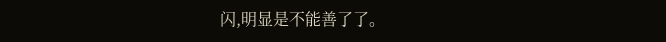闪,明显是不能善了了。